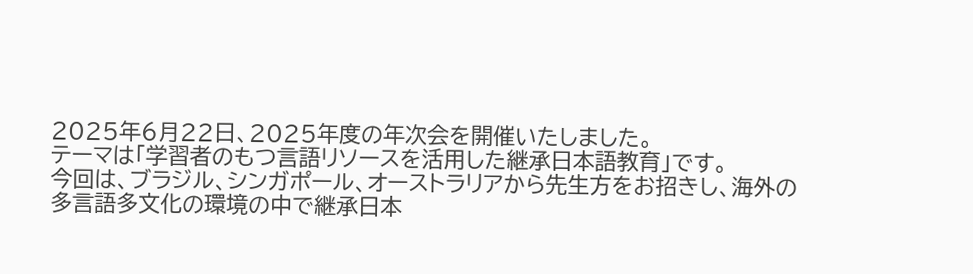2025年6月22日、2025年度の年次会を開催いたしました。
テーマは「学習者のもつ言語リソースを活用した継承日本語教育」です。
今回は、ブラジル、シンガポール、オーストラリアから先生方をお招きし、海外の多言語多文化の環境の中で継承日本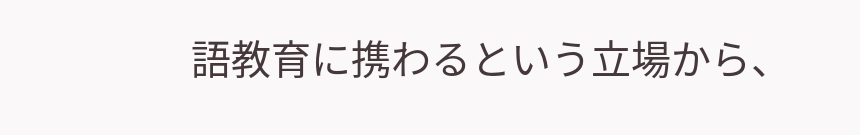語教育に携わるという立場から、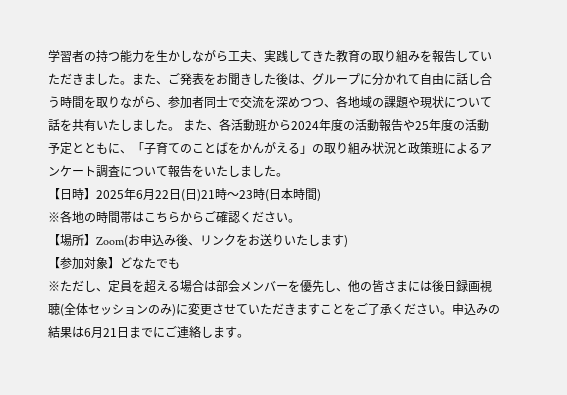学習者の持つ能力を生かしながら工夫、実践してきた教育の取り組みを報告していただきました。また、ご発表をお聞きした後は、グループに分かれて自由に話し合う時間を取りながら、参加者同士で交流を深めつつ、各地域の課題や現状について話を共有いたしました。 また、各活動班から2024年度の活動報告や25年度の活動予定とともに、「子育てのことばをかんがえる」の取り組み状況と政策班によるアンケート調査について報告をいたしました。
【日時】2025年6月22日(日)21時〜23時(日本時間)
※各地の時間帯はこちらからご確認ください。
【場所】Zoom(お申込み後、リンクをお送りいたします)
【参加対象】どなたでも
※ただし、定員を超える場合は部会メンバーを優先し、他の皆さまには後日録画視聴(全体セッションのみ)に変更させていただきますことをご了承ください。申込みの結果は6月21日までにご連絡します。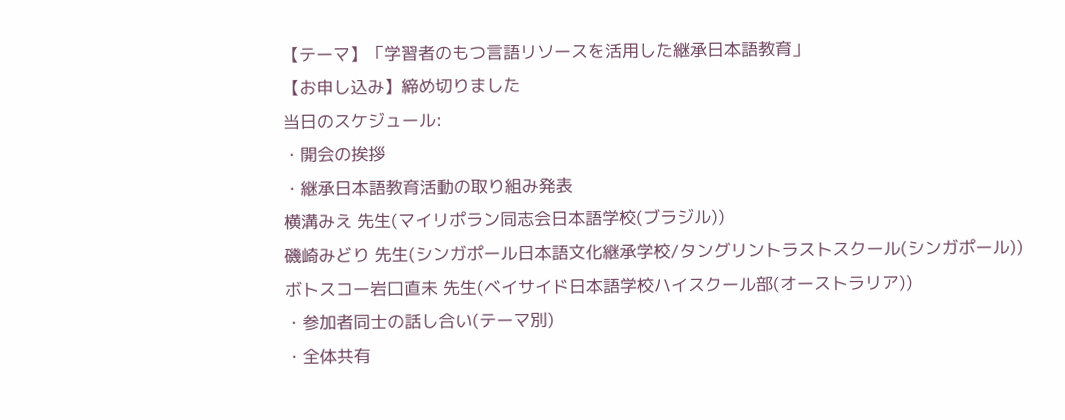【テーマ】「学習者のもつ言語リソースを活用した継承日本語教育」
【お申し込み】締め切りました
当日のスケジュール:
・開会の挨拶
・継承日本語教育活動の取り組み発表
横溝みえ 先生(マイリポラン同志会日本語学校(ブラジル))
磯崎みどり 先生(シンガポール日本語文化継承学校/タングリントラストスクール(シンガポール))
ボトスコー岩口直未 先生(ベイサイド日本語学校ハイスクール部(オーストラリア))
・参加者同士の話し合い(テーマ別)
・全体共有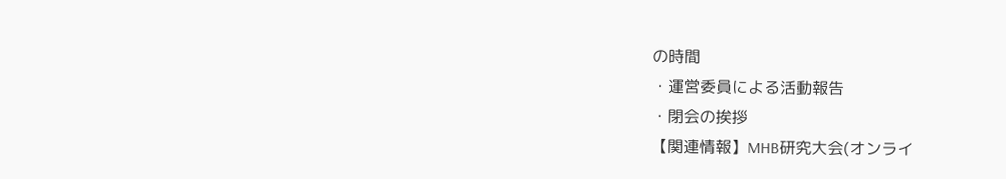の時間
・運営委員による活動報告
・閉会の挨拶
【関連情報】MHB研究大会(オンライ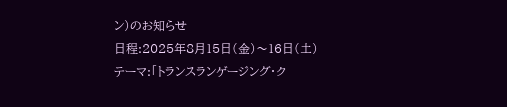ン)のお知らせ
日程:2025年8月15日(金)〜16日(土)
テーマ:「トランスランゲージング・ク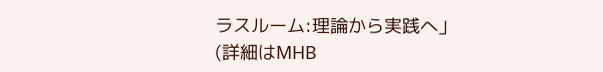ラスルーム:理論から実践へ」
(詳細はMHB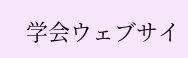学会ウェブサイ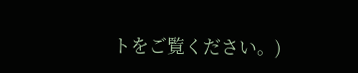トをご覧ください。)